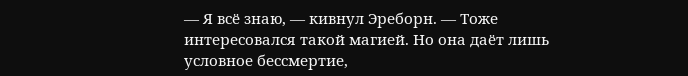— Я всё знаю, — кивнул Эреборн. — Тоже интересовался такой магией. Но она даёт лишь условное бессмертие,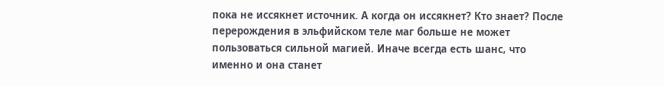пока не иссякнет источник. А когда он иссякнет? Кто знает? После перерождения в эльфийском теле маг больше не может пользоваться сильной магией. Иначе всегда есть шанс, что именно и она станет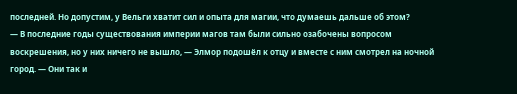последней. Но допустим, у Вельги хватит сил и опыта для магии, что думаешь дальше об этом?
— В последние годы существования империи магов там были сильно озабочены вопросом воскрешения, но у них ничего не вышло, — Элмор подошёл к отцу и вместе с ним смотрел на ночной город. — Они так и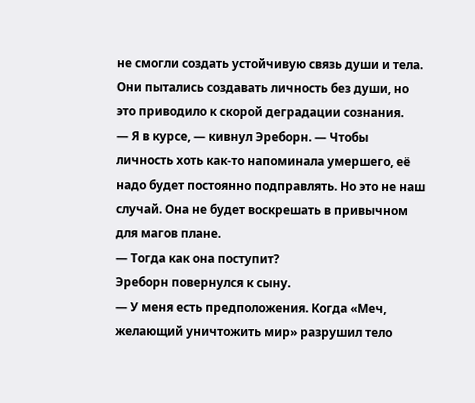не смогли создать устойчивую связь души и тела. Они пытались создавать личность без души, но это приводило к скорой деградации сознания.
— Я в курсе, — кивнул Эреборн. — Чтобы личность хоть как-то напоминала умершего, её надо будет постоянно подправлять. Но это не наш случай. Она не будет воскрешать в привычном для магов плане.
— Тогда как она поступит?
Эреборн повернулся к сыну.
— У меня есть предположения. Когда «Меч, желающий уничтожить мир» разрушил тело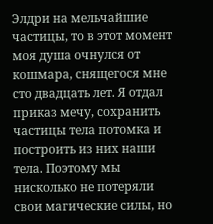Элдри на мельчайшие частицы, то в этот момент моя душа очнулся от кошмара, снящегося мне сто двадцать лет. Я отдал приказ мечу, сохранить частицы тела потомка и построить из них наши тела. Поэтому мы нисколько не потеряли свои магические силы, но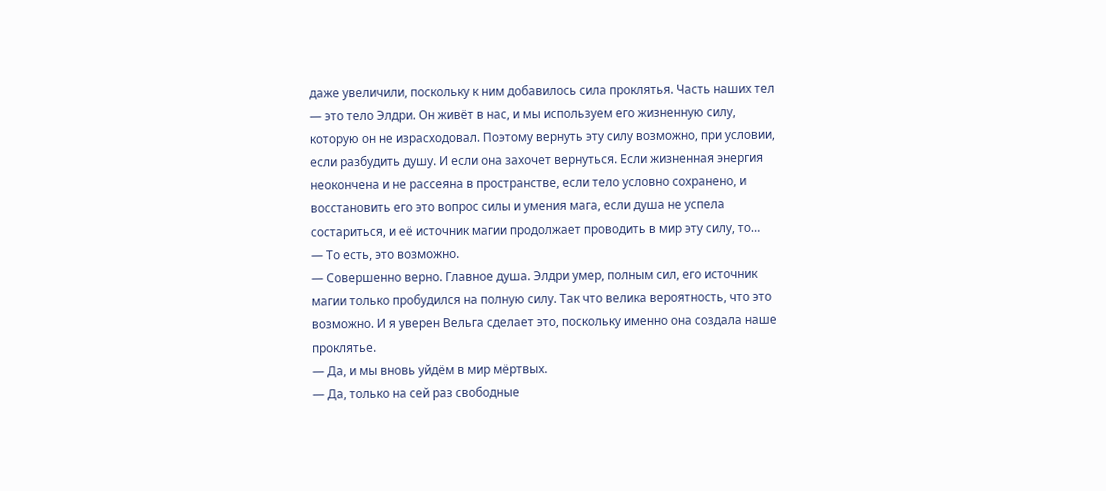даже увеличили, поскольку к ним добавилось сила проклятья. Часть наших тел — это тело Элдри. Он живёт в нас, и мы используем его жизненную силу, которую он не израсходовал. Поэтому вернуть эту силу возможно, при условии, если разбудить душу. И если она захочет вернуться. Если жизненная энергия неокончена и не рассеяна в пространстве, если тело условно сохранено, и восстановить его это вопрос силы и умения мага, если душа не успела состариться, и её источник магии продолжает проводить в мир эту силу, то…
— То есть, это возможно.
— Совершенно верно. Главное душа. Элдри умер, полным сил, его источник магии только пробудился на полную силу. Так что велика вероятность, что это возможно. И я уверен Вельга сделает это, поскольку именно она создала наше проклятье.
— Да, и мы вновь уйдём в мир мёртвых.
— Да, только на сей раз свободные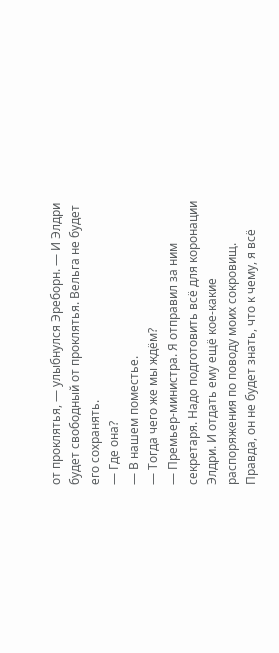от проклятья, — улыбнулся Эреборн. — И Элдри будет свободный от проклятья. Вельга не будет его сохранять.
— Где она?
— В нашем поместье.
— Тогда чего же мы ждём?
— Премьер-министра. Я отправил за ним секретаря. Надо подготовить всё для коронации Элдри. И отдать ему ещё кое-какие распоряжения по поводу моих сокровищ. Правда, он не будет знать, что к чему, я всё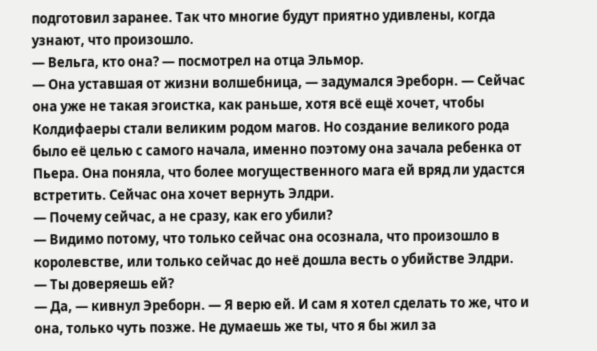подготовил заранее. Так что многие будут приятно удивлены, когда узнают, что произошло.
— Вельга, кто она? — посмотрел на отца Эльмор.
— Она уставшая от жизни волшебница, — задумался Эреборн. — Сейчас она уже не такая эгоистка, как раньше, хотя всё ещё хочет, чтобы Колдифаеры стали великим родом магов. Но создание великого рода было её целью с самого начала, именно поэтому она зачала ребенка от Пьера. Она поняла, что более могущественного мага ей вряд ли удастся встретить. Сейчас она хочет вернуть Элдри.
— Почему сейчас, а не сразу, как его убили?
— Видимо потому, что только сейчас она осознала, что произошло в королевстве, или только сейчас до неё дошла весть о убийстве Элдри.
— Ты доверяешь ей?
— Да, — кивнул Эреборн. — Я верю ей. И сам я хотел сделать то же, что и она, только чуть позже. Не думаешь же ты, что я бы жил за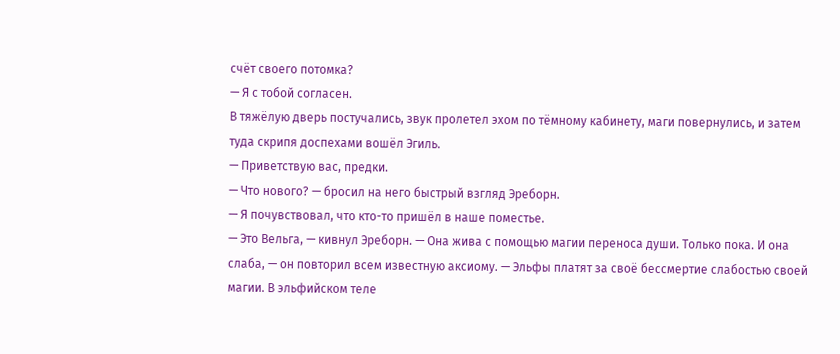счёт своего потомка?
— Я с тобой согласен.
В тяжёлую дверь постучались, звук пролетел эхом по тёмному кабинету, маги повернулись, и затем туда скрипя доспехами вошёл Эгиль.
— Приветствую вас, предки.
— Что нового? — бросил на него быстрый взгляд Эреборн.
— Я почувствовал, что кто-то пришёл в наше поместье.
— Это Вельга, — кивнул Эреборн. — Она жива с помощью магии переноса души. Только пока. И она слаба, — он повторил всем известную аксиому. — Эльфы платят за своё бессмертие слабостью своей магии. В эльфийском теле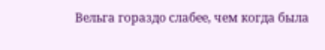Вельга гораздо слабее, чем когда была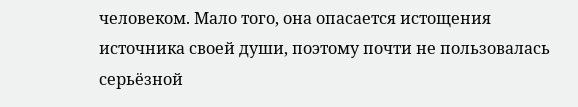человеком. Мало того, она опасается истощения источника своей души, поэтому почти не пользовалась серьёзной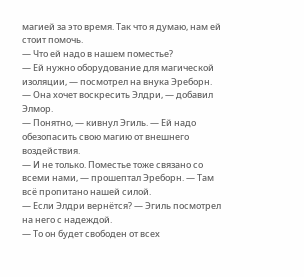магией за это время. Так что я думаю, нам ей стоит помочь.
— Что ей надо в нашем поместье?
— Ей нужно оборудование для магической изоляции, — посмотрел на внука Эреборн.
— Она хочет воскресить Элдри, — добавил Элмор.
— Понятно, — кивнул Эгиль. — Ей надо обезопасить свою магию от внешнего воздействия.
— И не только. Поместье тоже связано со всеми нами, — прошептал Эреборн. — Там всё пропитано нашей силой.
— Если Элдри вернётся? — Эгиль посмотрел на него с надеждой.
— То он будет свободен от всех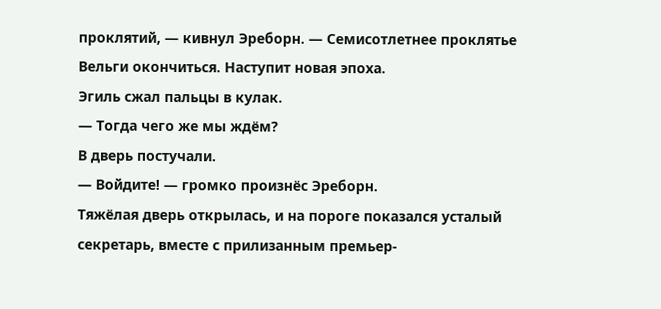проклятий, — кивнул Эреборн. — Семисотлетнее проклятье Вельги окончиться. Наступит новая эпоха.
Эгиль сжал пальцы в кулак.
— Тогда чего же мы ждём?
В дверь постучали.
— Войдите! — громко произнёс Эреборн.
Тяжёлая дверь открылась, и на пороге показался усталый секретарь, вместе с прилизанным премьер-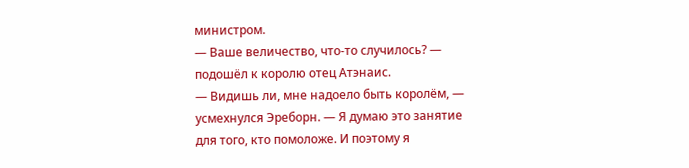министром.
— Ваше величество, что-то случилось? — подошёл к королю отец Атэнаис.
— Видишь ли, мне надоело быть королём, — усмехнулся Эреборн. — Я думаю это занятие для того, кто помоложе. И поэтому я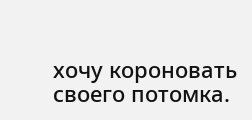хочу короновать своего потомка.